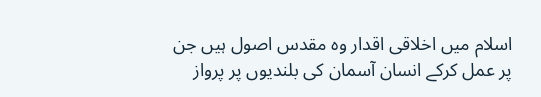اسلام میں اخلاقی اقدار وہ مقدس اصول ہیں جن پر عمل کرکے انسان آسمان کی بلندیوں پر پرواز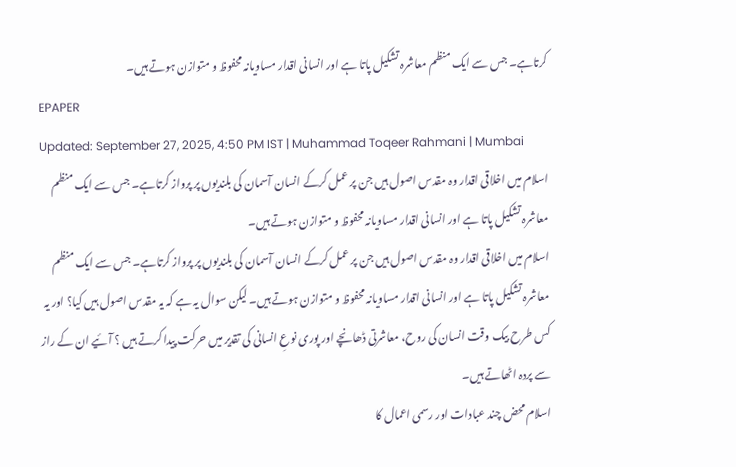کرتاہے۔ جس سے ایک منظم معاشرہ تشکیل پاتا ہے اور انسانی اقدار مساویانہ محفوظ و متوازن ہوتے ہیں۔
EPAPER
Updated: September 27, 2025, 4:50 PM IST | Muhammad Toqeer Rahmani | Mumbai
اسلام میں اخلاقی اقدار وہ مقدس اصول ہیں جن پر عمل کرکے انسان آسمان کی بلندیوں پر پرواز کرتاہے۔ جس سے ایک منظم معاشرہ تشکیل پاتا ہے اور انسانی اقدار مساویانہ محفوظ و متوازن ہوتے ہیں۔
اسلام میں اخلاقی اقدار وہ مقدس اصول ہیں جن پر عمل کرکے انسان آسمان کی بلندیوں پر پرواز کرتاہے۔ جس سے ایک منظم معاشرہ تشکیل پاتا ہے اور انسانی اقدار مساویانہ محفوظ و متوازن ہوتے ہیں۔ لیکن سوال یہ ہے کہ یہ مقدس اصول ہیں کیا؟ اور یہ کس طرح بیک وقت انسان کی روح، معاشرتی ڈھانچے اور پوری نوعِ انسانی کی تقدیر میں حرکت پیدا کرتے ہیں ؟ آئیے ان کے راز سے پردہ اٹھاتے ہیں۔
اسلام محض چند عبادات اور رسمی اعمال کا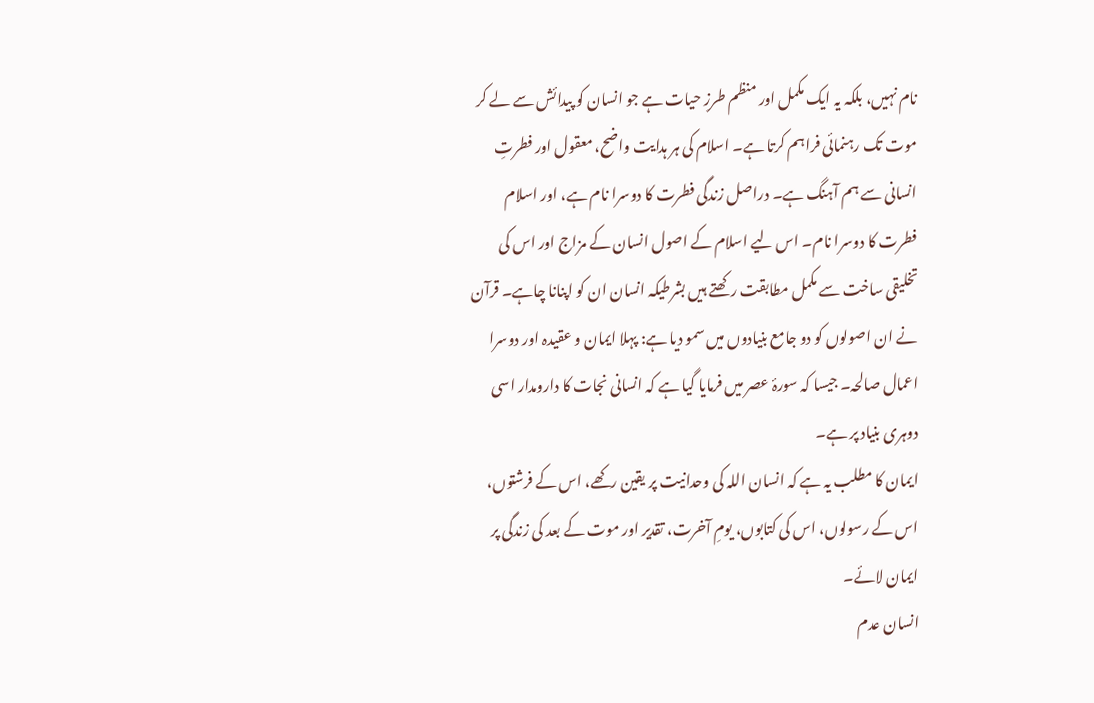نام نہیں، بلکہ یہ ایک مکمل اور منظم طرزِ حیات ہے جو انسان کو پیدائش سے لے کر موت تک رہنمائی فراہم کرتا ہے۔ اسلام کی ہر ہدایت واضح، معقول اور فطرتِ انسانی سے ہم آہنگ ہے۔ دراصل زندگی فطرت کا دوسرا نام ہے، اور اسلام فطرت کا دوسرا نام۔ اس لیے اسلام کے اصول انسان کے مزاج اور اس کی تخلیقی ساخت سے مکمل مطابقت رکھتے ہیں بشرطیکہ انسان ان کو اپنانا چاہے۔ قرآن نے ان اصولوں کو دو جامع بنیادوں میں سمو دیا ہے: پہلا ایمان و عقیدہ اور دوسرا اعمال صالحہ۔ جیسا کہ سورۂ عصر میں فرمایا گیا ہے کہ انسانی نجات کا دارومدار اسی دوہری بنیاد پر ہے۔
ایمان کا مطلب یہ ہے کہ انسان اللہ کی وحدانیت پر یقین رکھے، اس کے فرشتوں، اس کے رسولوں، اس کی کتابوں، یومِ آخرت، تقدیر اور موت کے بعد کی زندگی پر ایمان لائے۔
انسان عدم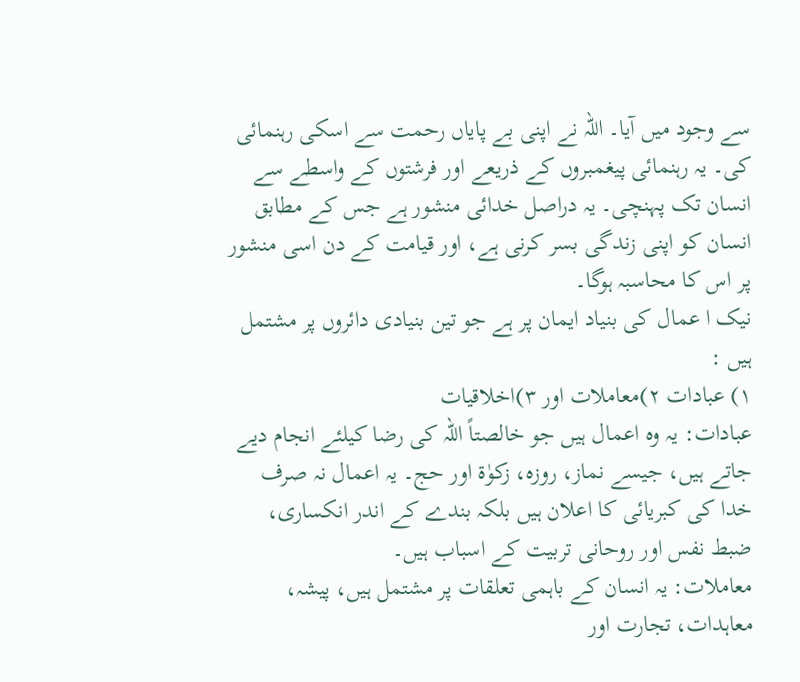سے وجود میں آیا۔ اللہ نے اپنی بے پایاں رحمت سے اسکی رہنمائی کی۔ یہ رہنمائی پیغمبروں کے ذریعے اور فرشتوں کے واسطے سے انسان تک پہنچی۔ یہ دراصل خدائی منشور ہے جس کے مطابق انسان کو اپنی زندگی بسر کرنی ہے، اور قیامت کے دن اسی منشور پر اس کا محاسبہ ہوگا۔
نیک ا عمال کی بنیاد ایمان پر ہے جو تین بنیادی دائروں پر مشتمل ہیں :
۱) عبادات ۲)معاملات اور ۳)اخلاقیات
عبادات: یہ وہ اعمال ہیں جو خالصتاً اللہ کی رضا کیلئے انجام دیے جاتے ہیں، جیسے نماز، روزہ، زکوٰۃ اور حج۔ یہ اعمال نہ صرف خدا کی کبریائی کا اعلان ہیں بلکہ بندے کے اندر انکساری، ضبط نفس اور روحانی تربیت کے اسباب ہیں۔
معاملات: یہ انسان کے باہمی تعلقات پر مشتمل ہیں، پیشہ، معاہدات، تجارت اور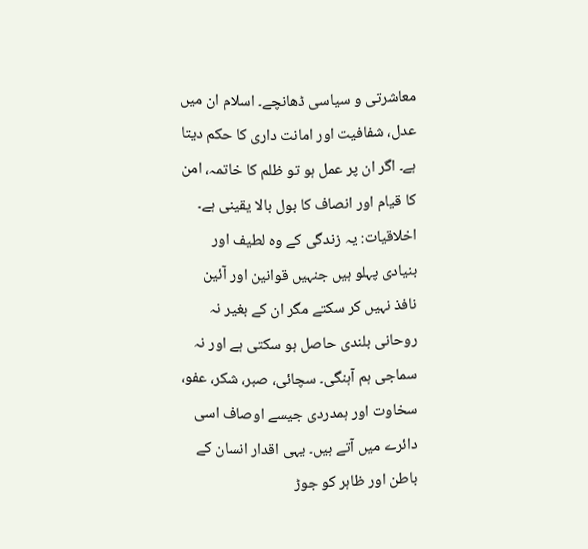معاشرتی و سیاسی ڈھانچے۔ اسلام ان میں عدل، شفافیت اور امانت داری کا حکم دیتا ہے۔ اگر ان پر عمل ہو تو ظلم کا خاتمہ، امن کا قیام اور انصاف کا بول بالا یقینی ہے۔
اخلاقیات: یہ زندگی کے وہ لطیف اور بنیادی پہلو ہیں جنہیں قوانین اور آئین نافذ نہیں کر سکتے مگر ان کے بغیر نہ روحانی بلندی حاصل ہو سکتی ہے اور نہ سماجی ہم آہنگی۔ سچائی، صبر، شکر، عفو، سخاوت اور ہمدردی جیسے اوصاف اسی دائرے میں آتے ہیں۔ یہی اقدار انسان کے باطن اور ظاہر کو جوڑ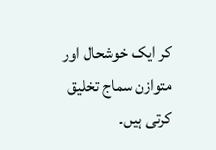کر ایک خوشحال اور متوازن سماج تخلیق کرتی ہیں۔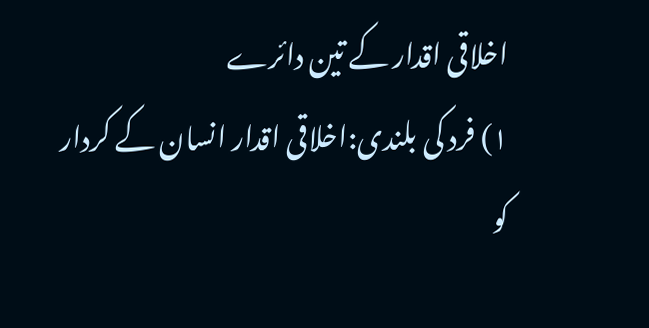اخلاقی اقدار کے تین دائرے
۱) فرد کی بلندی:اخلاقی اقدار انسان کے کردار کو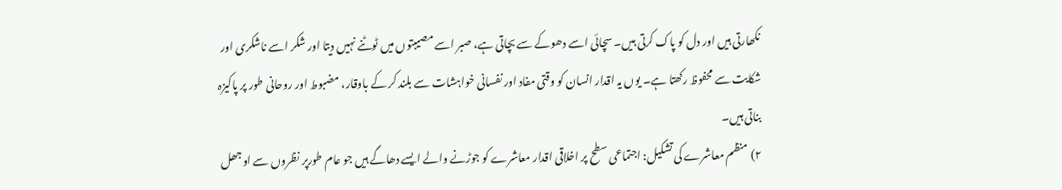نکھارتی ہیں اور دل کو پاک کرتی ہیں۔ سچائی اسے دھوکے سے بچاتی ہے، صبر اسے مصیبتوں میں ٹوٹنے نہیں دیتا اور شکر اسے ناشکری اور شکایت سے محفوظ رکھتا ہے۔ یوں یہ اقدار انسان کو وقتی مفاد اور نفسانی خواہشات سے بلند کر کے باوقار، مضبوط اور روحانی طور پر پاکیزہ بناتی ہیں۔
۲) منظم معاشرے کی تشکیل: اجتماعی سطح پر اخلاقی اقدار معاشرے کو جوڑنے والے ایسے دھاگے ہیں جو عام طورپر نظروں سے اوجھل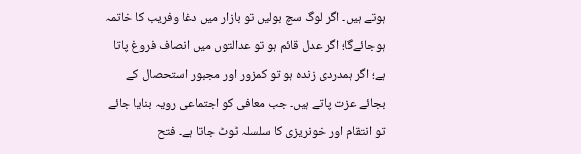ہوتے ہیں۔ اگر لوگ سچ بولیں تو بازار میں دغا وفریب کا خاتمہ ہوجائےگا؛ اگر عدل قائم ہو تو عدالتوں میں انصاف فروغ پاتا ہے؛ اگر ہمدردی زندہ ہو تو کمزور اور مجبور استحصال کے بجائے عزت پاتے ہیں۔ جب معافی کو اجتماعی رویہ بنایا جائے تو انتقام اور خونریزی کا سلسلہ ٹوٹ جاتا ہے۔ فتح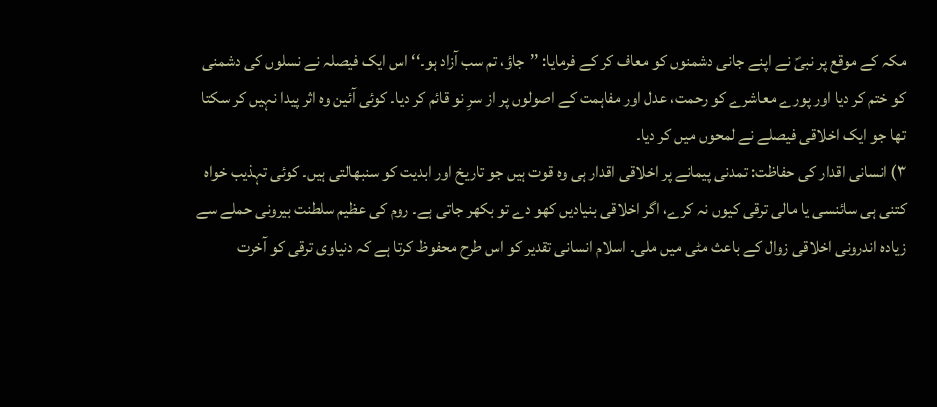مکہ کے موقع پر نبیؐ نے اپنے جانی دشمنوں کو معاف کر کے فرمایا: ’’جاؤ، تم سب آزاد ہو۔‘‘ اس ایک فیصلہ نے نسلوں کی دشمنی کو ختم کر دیا اور پورے معاشرے کو رحمت، عدل اور مفاہمت کے اصولوں پر از سرِ نو قائم کر دیا۔ کوئی آئین وہ اثر پیدا نہیں کر سکتا تھا جو ایک اخلاقی فیصلے نے لمحوں میں کر دیا۔
۳) انسانی اقدار کی حفاظت: تمدنی پیمانے پر اخلاقی اقدار ہی وہ قوت ہیں جو تاریخ اور ابدیت کو سنبھالتی ہیں۔ کوئی تہذیب خواہ کتنی ہی سائنسی یا مالی ترقی کیوں نہ کرے، اگر اخلاقی بنیادیں کھو دے تو بکھر جاتی ہے۔ روم کی عظیم سلطنت بیرونی حملے سے زیادہ اندرونی اخلاقی زوال کے باعث مٹی میں ملی۔ اسلام انسانی تقدیر کو اس طرح محفوظ کرتا ہے کہ دنیاوی ترقی کو آخرت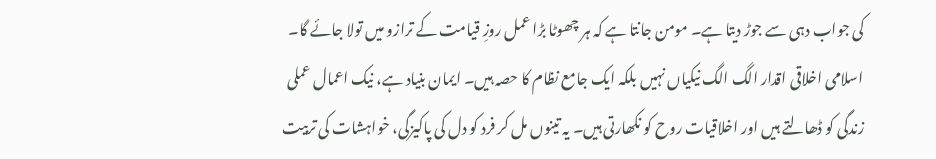کی جواب دہی سے جوڑ دیتا ہے۔ مومن جانتا ہے کہ ہر چھوٹا بڑا عمل روزِ قیامت کے ترازو میں تولا جائے گا۔
اسلامی اخلاقی اقدار الگ الگ نیکیاں نہیں بلکہ ایک جامع نظام کا حصہ ہیں۔ ایمان بنیاد ہے، نیک اعمال عملی زندگی کو ڈھالتے ہیں اور اخلاقیات روح کو نکھارتی ہیں۔ یہ تینوں مل کر فرد کو دل کی پاکیزگی، خواہشات کی تربیت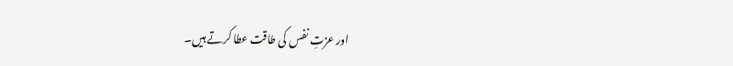اور عزتِ نفس کی طاقت عطا کرتے ہیں۔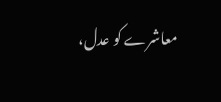معاشرے کو عدل،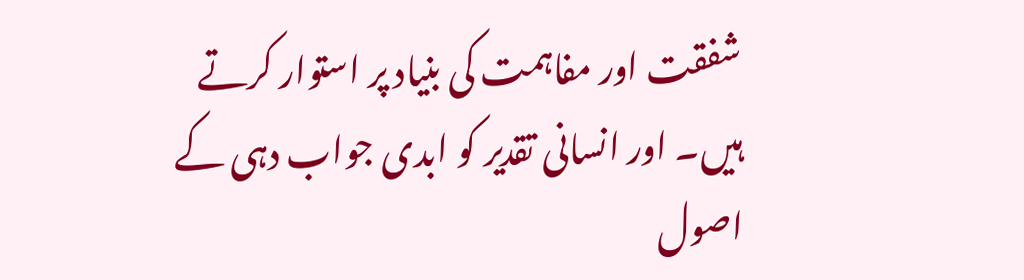شفقت اور مفاہمت کی بنیاد پر استوار کرتے ہیں۔ اور انسانی تقدیر کو ابدی جواب دہی کے اصول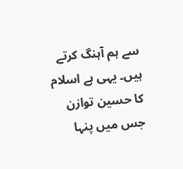سے ہم آہنگ کرتے ہیں۔ یہی ہے اسلام کا حسین توازن جس میں پنہا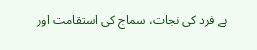ہے فرد کی نجات، سماج کی استقامت اور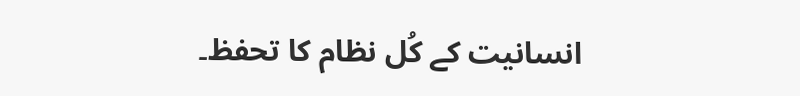انسانیت کے کُل نظام کا تحفظ۔